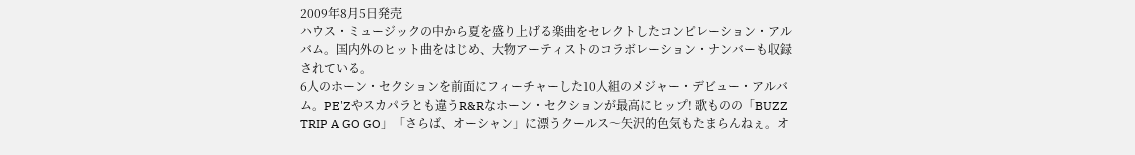2009年8月5日発売
ハウス・ミュージックの中から夏を盛り上げる楽曲をセレクトしたコンピレーション・アルバム。国内外のヒット曲をはじめ、大物アーティストのコラボレーション・ナンバーも収録されている。
6人のホーン・セクションを前面にフィーチャーした10人組のメジャー・デビュー・アルバム。PE'Zやスカパラとも違うR&Rなホーン・セクションが最高にヒップ! 歌ものの「BUZZ TRIP A GO GO」「さらば、オーシャン」に漂うクールス〜矢沢的色気もたまらんねぇ。オ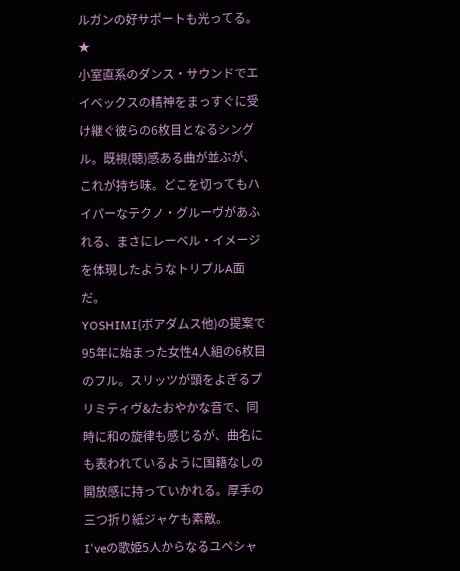ルガンの好サポートも光ってる。★
小室直系のダンス・サウンドでエイベックスの精神をまっすぐに受け継ぐ彼らの6枚目となるシングル。既視(聴)感ある曲が並ぶが、これが持ち味。どこを切ってもハイパーなテクノ・グルーヴがあふれる、まさにレーベル・イメージを体現したようなトリプルA面だ。
YOSHIMI(ボアダムス他)の提案で95年に始まった女性4人組の6枚目のフル。スリッツが頭をよぎるプリミティヴ&たおやかな音で、同時に和の旋律も感じるが、曲名にも表われているように国籍なしの開放感に持っていかれる。厚手の三つ折り紙ジャケも素敵。
I'veの歌姫5人からなるユペシャ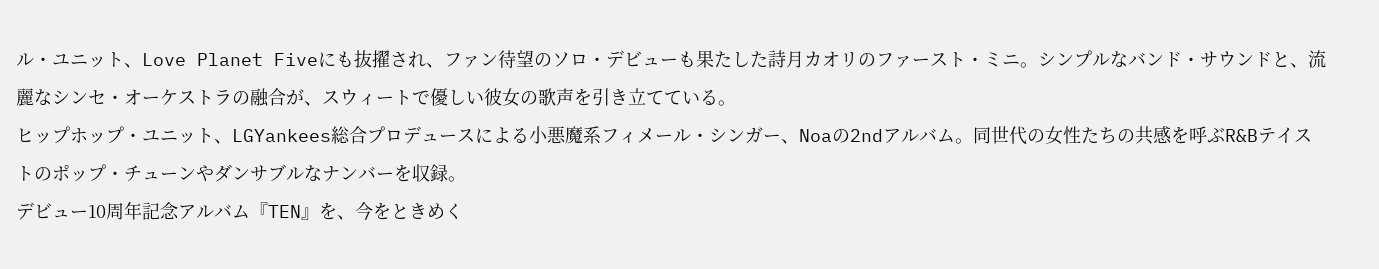ル・ユニット、Love Planet Fiveにも抜擢され、ファン待望のソロ・デビューも果たした詩月カオリのファースト・ミニ。シンプルなバンド・サウンドと、流麗なシンセ・オーケストラの融合が、スウィートで優しい彼女の歌声を引き立てている。
ヒップホップ・ユニット、LGYankees総合プロデュースによる小悪魔系フィメール・シンガー、Noaの2ndアルバム。同世代の女性たちの共感を呼ぶR&Bテイストのポップ・チューンやダンサブルなナンバーを収録。
デビュー10周年記念アルバム『TEN』を、今をときめく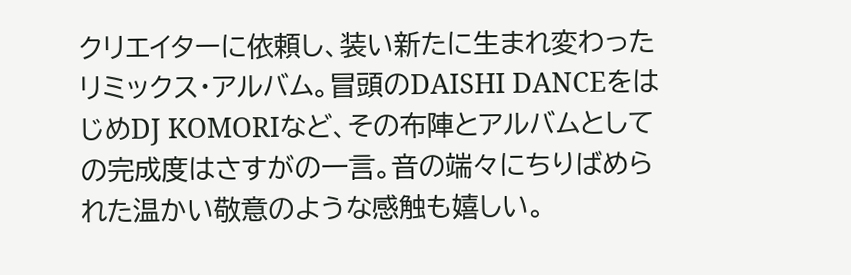クリエイターに依頼し、装い新たに生まれ変わったリミックス・アルバム。冒頭のDAISHI DANCEをはじめDJ KOMORIなど、その布陣とアルバムとしての完成度はさすがの一言。音の端々にちりばめられた温かい敬意のような感触も嬉しい。